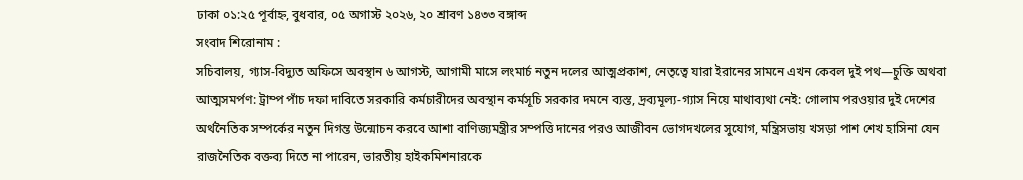ঢাকা ০১:২৫ পূর্বাহ্ন, বুধবার, ০৫ অগাস্ট ২০২৬, ২০ শ্রাবণ ১৪৩৩ বঙ্গাব্দ
সংবাদ শিরোনাম :
সচিবালয়, গ্যাস-বিদ্যুত অফিসে অবস্থান ৬ আগস্ট, আগামী মাসে লংমার্চ নতুন দলের আত্মপ্রকাশ, নেতৃত্বে যারা ইরানের সামনে এখন কেবল দুই পথ—চুক্তি অথবা আত্মসমর্পণ: ট্রাম্প পাঁচ দফা দাবিতে সরকারি কর্মচারীদের অবস্থান কর্মসূচি সরকার দমনে ব্যস্ত, দ্রব্যমূল্য-গ্যাস নিয়ে মাথাব্যথা নেই: গোলাম পরওয়ার দুই দেশের অর্থনৈতিক সম্পর্কের নতুন দিগন্ত উন্মোচন করবে আশা বাণিজ্যমন্ত্রীর সম্পত্তি দানের পরও আজীবন ভোগদখলের সুযোগ, মন্ত্রিসভায় খসড়া পাশ শেখ হাসিনা যেন রাজনৈতিক বক্তব্য দিতে না পারেন, ভারতীয় হাইকমিশনারকে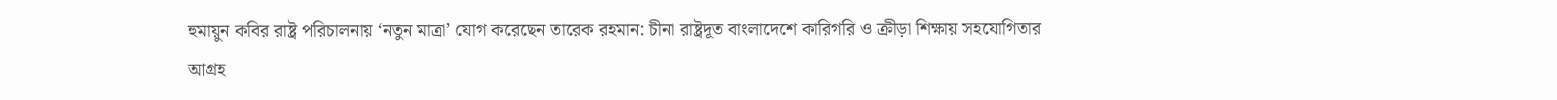হুমায়ুন কবির রাষ্ট্র পরিচালনায় ‘নতুন মাত্রা’ যোগ করেছেন তারেক রহমান: চীনা রাষ্ট্রদূত বাংলাদেশে কারিগরি ও ক্রীড়া শিক্ষায় সহযোগিতার আগ্রহ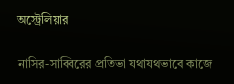অস্ট্রেলিয়ার

নাসির-সাব্বিরের প্রতিভা যথাযথভাবে কাজে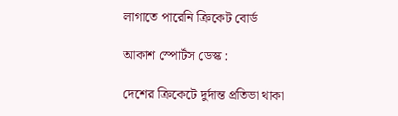লাগাতে পারেনি ক্রিকেট বোর্ড

আকাশ স্পোর্টস ডেস্ক :

দেশের ক্রিকেটে দুর্দান্ত প্রতিভা থাকা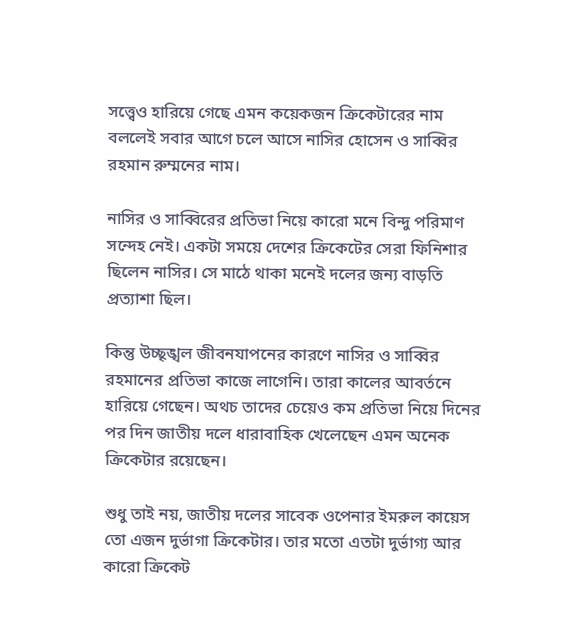সত্ত্বেও হারিয়ে গেছে এমন কয়েকজন ক্রিকেটারের নাম বললেই সবার আগে চলে আসে নাসির হোসেন ও সাব্বির রহমান রুম্মনের নাম।

নাসির ও সাব্বিরের প্রতিভা নিয়ে কারো মনে বিন্দু পরিমাণ সন্দেহ নেই। একটা সময়ে দেশের ক্রিকেটের সেরা ফিনিশার ছিলেন নাসির। সে মাঠে থাকা মনেই দলের জন্য বাড়তি প্রত্যাশা ছিল।

কিন্তু উচ্ছৃঙ্খল জীবনযাপনের কারণে নাসির ও সাব্বির রহমানের প্রতিভা কাজে লাগেনি। তারা কালের আবর্তনে হারিয়ে গেছেন। অথচ তাদের চেয়েও কম প্রতিভা নিয়ে দিনের পর দিন জাতীয় দলে ধারাবাহিক খেলেছেন এমন অনেক ক্রিকেটার রয়েছেন।

শুধু তাই নয়, জাতীয় দলের সাবেক ওপেনার ইমরুল কায়েস তো এজন দুর্ভাগা ক্রিকেটার। তার মতো এতটা দুর্ভাগ্য আর কারো ক্রিকেট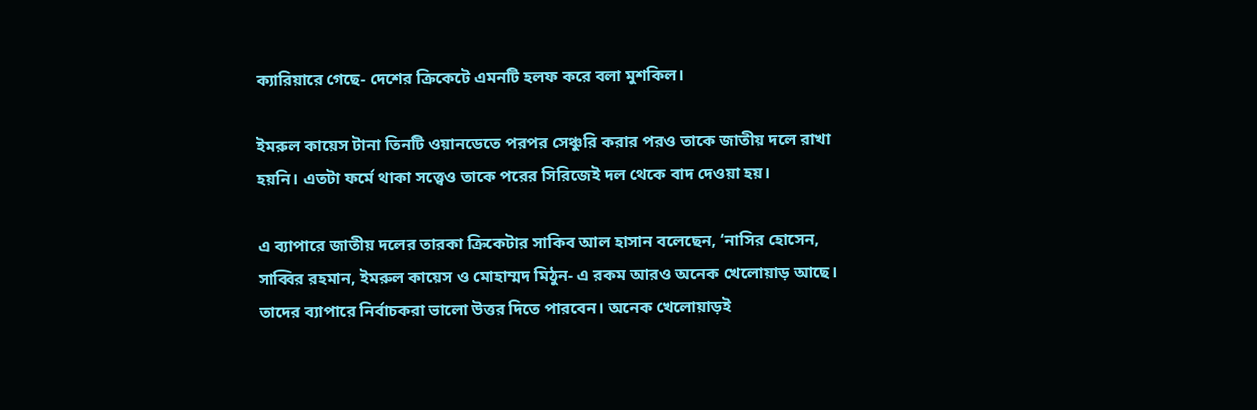ক্যারিয়ারে গেছে- দেশের ক্রিকেটে এমনটি হলফ করে বলা মুশকিল।

ইমরুল কায়েস টানা তিনটি ওয়ানডেতে পরপর সেঞ্চুরি করার পরও তাকে জাতীয় দলে রাখা হয়নি। এতটা ফর্মে থাকা সত্ত্বেও তাকে পরের সিরিজেই দল থেকে বাদ দেওয়া হয়।

এ ব্যাপারে জাতীয় দলের তারকা ক্রিকেটার সাকিব আল হাসান বলেছেন, ‘নাসির হোসেন, সাব্বির রহমান, ইমরুল কায়েস ও মোহাম্মদ মিঠুন- এ রকম আরও অনেক খেলোয়াড় আছে। তাদের ব্যাপারে নির্বাচকরা ভালো উত্তর দিতে পারবেন। অনেক খেলোয়াড়ই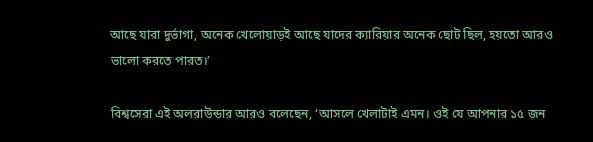আছে যারা দুর্ভাগা, অনেক খেলোয়াড়ই আছে যাদের ক্যারিয়ার অনেক ছোট ছিল, হয়তো আরও ভালো করতে পারত।’

বিশ্বসেরা এই অলরাউন্ডার আরও বলেছেন, ‘আসলে খেলাটাই এমন। ওই যে আপনার ১৫ জন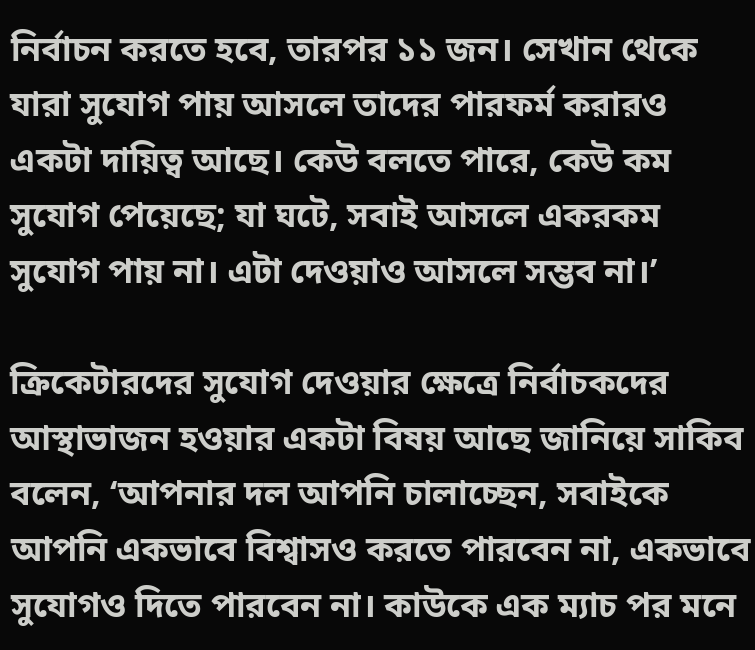নির্বাচন করতে হবে, তারপর ১১ জন। সেখান থেকে যারা সুযোগ পায় আসলে তাদের পারফর্ম করারও একটা দায়িত্ব আছে। কেউ বলতে পারে, কেউ কম সুযোগ পেয়েছে; যা ঘটে, সবাই আসলে একরকম সুযোগ পায় না। এটা দেওয়াও আসলে সম্ভব না।’

ক্রিকেটারদের সুযোগ দেওয়ার ক্ষেত্রে নির্বাচকদের আস্থাভাজন হওয়ার একটা বিষয় আছে জানিয়ে সাকিব বলেন, ‘আপনার দল আপনি চালাচ্ছেন, সবাইকে আপনি একভাবে বিশ্বাসও করতে পারবেন না, একভাবে সুযোগও দিতে পারবেন না। কাউকে এক ম্যাচ পর মনে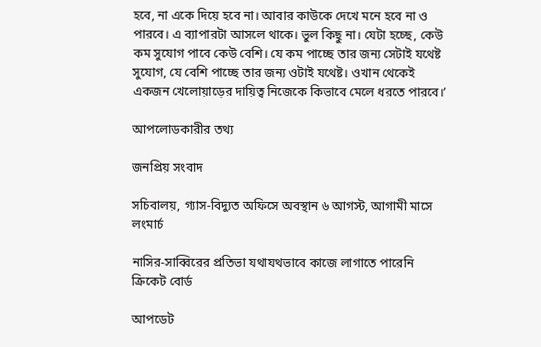হবে, না একে দিয়ে হবে না। আবার কাউকে দেখে মনে হবে না ও পারবে। এ ব্যাপারটা আসলে থাকে। ভুল কিছু না। যেটা হচ্ছে, কেউ কম সুযোগ পাবে কেউ বেশি। যে কম পাচ্ছে তার জন্য সেটাই যথেষ্ট সুযোগ, যে বেশি পাচ্ছে তার জন্য ওটাই যথেষ্ট। ওখান থেকেই একজন খেলোয়াড়ের দায়িত্ব নিজেকে কিভাবে মেলে ধরতে পারবে।’

আপলোডকারীর তথ্য

জনপ্রিয় সংবাদ

সচিবালয়, গ্যাস-বিদ্যুত অফিসে অবস্থান ৬ আগস্ট, আগামী মাসে লংমার্চ

নাসির-সাব্বিরের প্রতিভা যথাযথভাবে কাজে লাগাতে পারেনি ক্রিকেট বোর্ড

আপডেট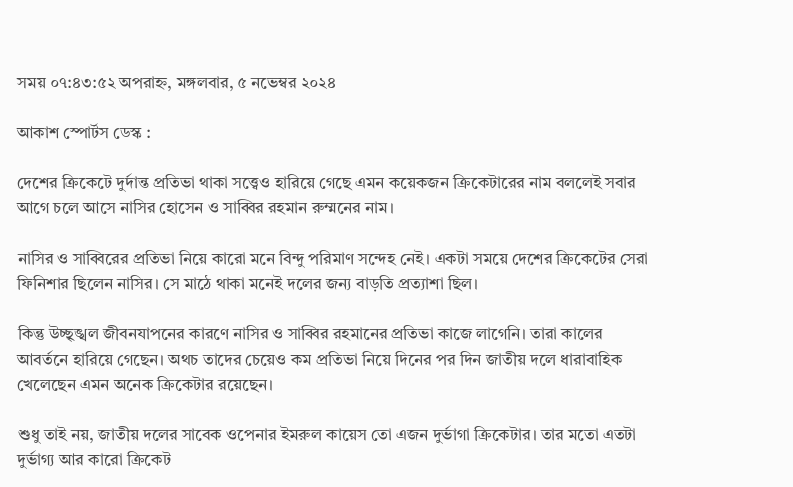সময় ০৭:৪৩:৫২ অপরাহ্ন, মঙ্গলবার, ৫ নভেম্বর ২০২৪

আকাশ স্পোর্টস ডেস্ক :

দেশের ক্রিকেটে দুর্দান্ত প্রতিভা থাকা সত্ত্বেও হারিয়ে গেছে এমন কয়েকজন ক্রিকেটারের নাম বললেই সবার আগে চলে আসে নাসির হোসেন ও সাব্বির রহমান রুম্মনের নাম।

নাসির ও সাব্বিরের প্রতিভা নিয়ে কারো মনে বিন্দু পরিমাণ সন্দেহ নেই। একটা সময়ে দেশের ক্রিকেটের সেরা ফিনিশার ছিলেন নাসির। সে মাঠে থাকা মনেই দলের জন্য বাড়তি প্রত্যাশা ছিল।

কিন্তু উচ্ছৃঙ্খল জীবনযাপনের কারণে নাসির ও সাব্বির রহমানের প্রতিভা কাজে লাগেনি। তারা কালের আবর্তনে হারিয়ে গেছেন। অথচ তাদের চেয়েও কম প্রতিভা নিয়ে দিনের পর দিন জাতীয় দলে ধারাবাহিক খেলেছেন এমন অনেক ক্রিকেটার রয়েছেন।

শুধু তাই নয়, জাতীয় দলের সাবেক ওপেনার ইমরুল কায়েস তো এজন দুর্ভাগা ক্রিকেটার। তার মতো এতটা দুর্ভাগ্য আর কারো ক্রিকেট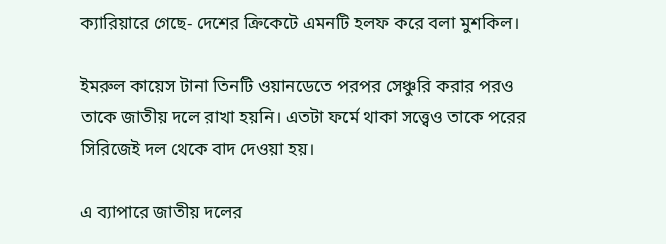ক্যারিয়ারে গেছে- দেশের ক্রিকেটে এমনটি হলফ করে বলা মুশকিল।

ইমরুল কায়েস টানা তিনটি ওয়ানডেতে পরপর সেঞ্চুরি করার পরও তাকে জাতীয় দলে রাখা হয়নি। এতটা ফর্মে থাকা সত্ত্বেও তাকে পরের সিরিজেই দল থেকে বাদ দেওয়া হয়।

এ ব্যাপারে জাতীয় দলের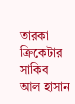তারকা ক্রিকেটার সাকিব আল হাসান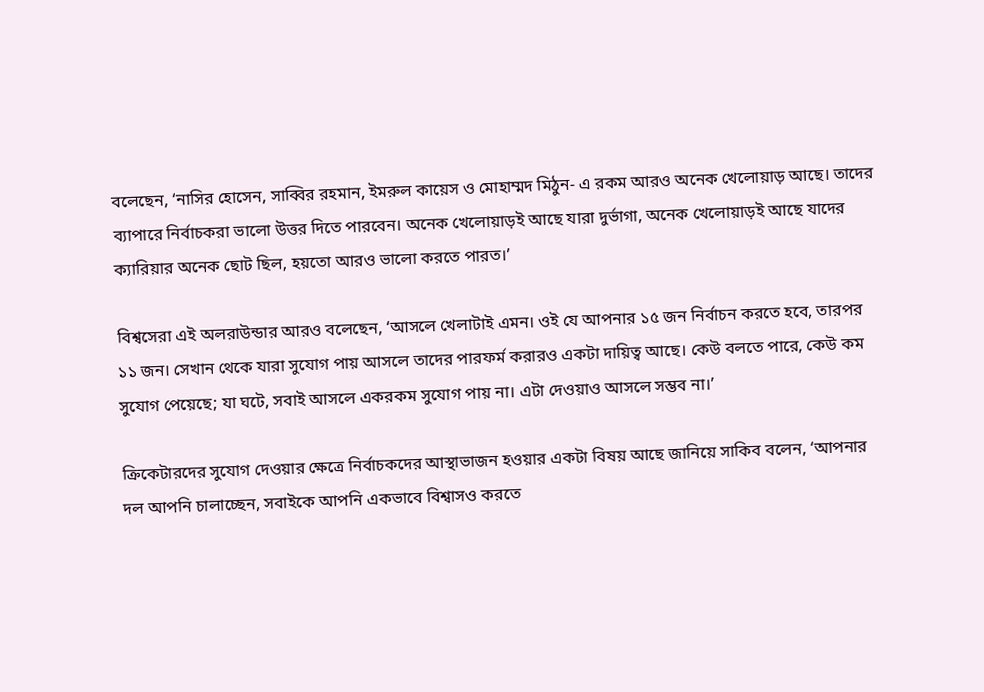বলেছেন, ‘নাসির হোসেন, সাব্বির রহমান, ইমরুল কায়েস ও মোহাম্মদ মিঠুন- এ রকম আরও অনেক খেলোয়াড় আছে। তাদের ব্যাপারে নির্বাচকরা ভালো উত্তর দিতে পারবেন। অনেক খেলোয়াড়ই আছে যারা দুর্ভাগা, অনেক খেলোয়াড়ই আছে যাদের ক্যারিয়ার অনেক ছোট ছিল, হয়তো আরও ভালো করতে পারত।’

বিশ্বসেরা এই অলরাউন্ডার আরও বলেছেন, ‘আসলে খেলাটাই এমন। ওই যে আপনার ১৫ জন নির্বাচন করতে হবে, তারপর ১১ জন। সেখান থেকে যারা সুযোগ পায় আসলে তাদের পারফর্ম করারও একটা দায়িত্ব আছে। কেউ বলতে পারে, কেউ কম সুযোগ পেয়েছে; যা ঘটে, সবাই আসলে একরকম সুযোগ পায় না। এটা দেওয়াও আসলে সম্ভব না।’

ক্রিকেটারদের সুযোগ দেওয়ার ক্ষেত্রে নির্বাচকদের আস্থাভাজন হওয়ার একটা বিষয় আছে জানিয়ে সাকিব বলেন, ‘আপনার দল আপনি চালাচ্ছেন, সবাইকে আপনি একভাবে বিশ্বাসও করতে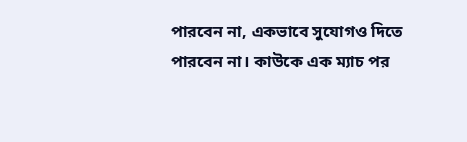পারবেন না, একভাবে সুযোগও দিতে পারবেন না। কাউকে এক ম্যাচ পর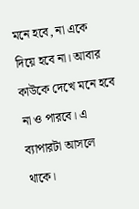মনে হবে, না একে দিয়ে হবে না। আবার কাউকে দেখে মনে হবে না ও পারবে। এ ব্যাপারটা আসলে থাকে।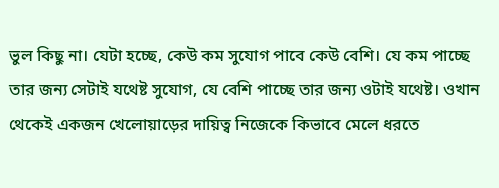ভুল কিছু না। যেটা হচ্ছে, কেউ কম সুযোগ পাবে কেউ বেশি। যে কম পাচ্ছে তার জন্য সেটাই যথেষ্ট সুযোগ, যে বেশি পাচ্ছে তার জন্য ওটাই যথেষ্ট। ওখান থেকেই একজন খেলোয়াড়ের দায়িত্ব নিজেকে কিভাবে মেলে ধরতে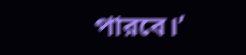পারবে।’